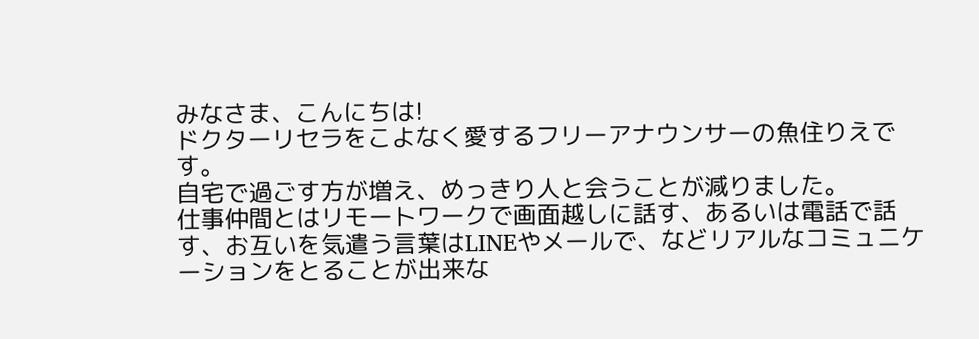みなさま、こんにちは!
ドクターリセラをこよなく愛するフリーアナウンサーの魚住りえです。
自宅で過ごす方が増え、めっきり人と会うことが減りました。
仕事仲間とはリモートワークで画面越しに話す、あるいは電話で話す、お互いを気遣う言葉はLINEやメールで、などリアルなコミュニケーションをとることが出来な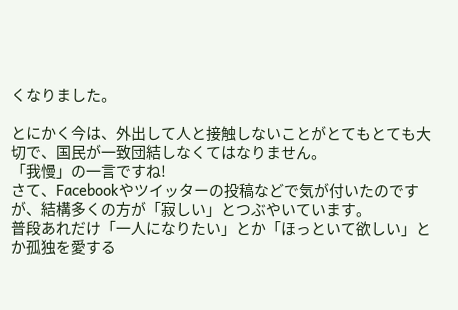くなりました。

とにかく今は、外出して人と接触しないことがとてもとても大切で、国民が一致団結しなくてはなりません。
「我慢」の一言ですね!
さて、Facebookやツイッターの投稿などで気が付いたのですが、結構多くの方が「寂しい」とつぶやいています。
普段あれだけ「一人になりたい」とか「ほっといて欲しい」とか孤独を愛する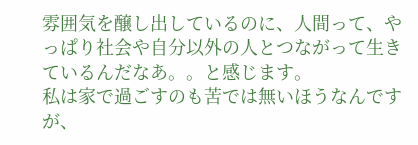雰囲気を醸し出しているのに、人間って、やっぱり社会や自分以外の人とつながって生きているんだなあ。。と感じます。
私は家で過ごすのも苦では無いほうなんですが、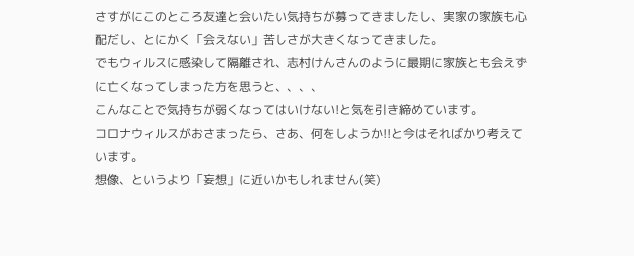さすがにこのところ友達と会いたい気持ちが募ってきましたし、実家の家族も心配だし、とにかく「会えない」苦しさが大きくなってきました。
でもウィルスに感染して隔離され、志村けんさんのように最期に家族とも会えずに亡くなってしまった方を思うと、、、、
こんなことで気持ちが弱くなってはいけない!と気を引き締めています。
コロナウィルスがおさまったら、さあ、何をしようか!!と今はそればかり考えています。
想像、というより「妄想」に近いかもしれません(笑)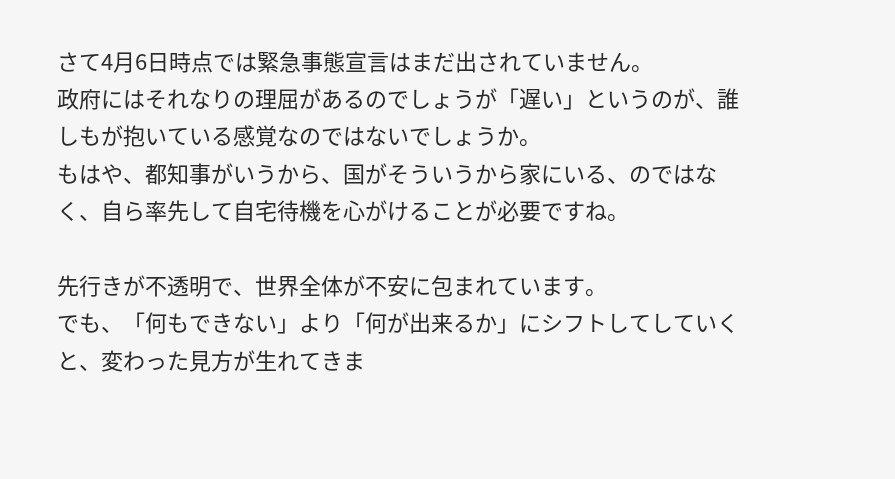さて4月6日時点では緊急事態宣言はまだ出されていません。
政府にはそれなりの理屈があるのでしょうが「遅い」というのが、誰しもが抱いている感覚なのではないでしょうか。
もはや、都知事がいうから、国がそういうから家にいる、のではなく、自ら率先して自宅待機を心がけることが必要ですね。

先行きが不透明で、世界全体が不安に包まれています。
でも、「何もできない」より「何が出来るか」にシフトしてしていくと、変わった見方が生れてきま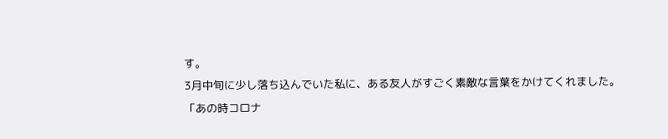す。
3月中旬に少し落ち込んでいた私に、ある友人がすごく素敵な言葉をかけてくれました。
「あの時コロナ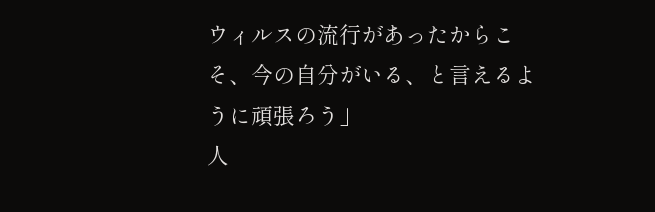ウィルスの流行があったからこそ、今の自分がいる、と言えるように頑張ろう」
人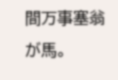間万事塞翁が馬。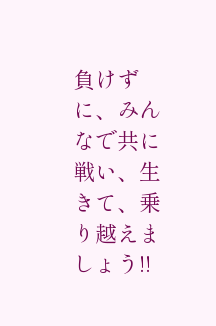負けずに、みんなで共に戦い、生きて、乗り越えましょう!!